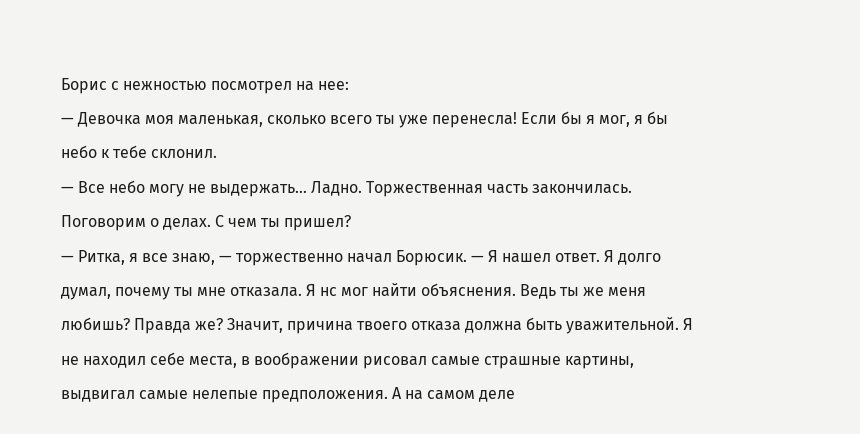Борис с нежностью посмотрел на нее:
— Девочка моя маленькая, сколько всего ты уже перенесла! Если бы я мог, я бы небо к тебе склонил.
— Все небо могу не выдержать… Ладно. Торжественная часть закончилась. Поговорим о делах. С чем ты пришел?
— Ритка, я все знаю, — торжественно начал Борюсик. — Я нашел ответ. Я долго думал, почему ты мне отказала. Я нс мог найти объяснения. Ведь ты же меня любишь? Правда же? Значит, причина твоего отказа должна быть уважительной. Я не находил себе места, в воображении рисовал самые страшные картины, выдвигал самые нелепые предположения. А на самом деле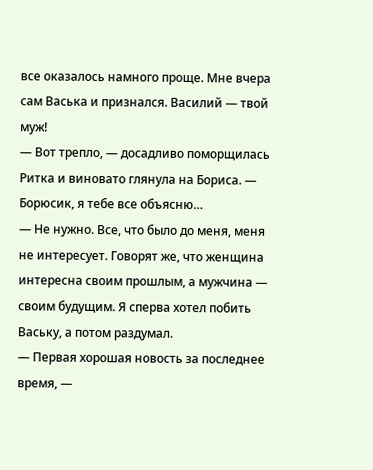все оказалось намного проще. Мне вчера сам Васька и признался. Василий — твой муж!
— Вот трепло, — досадливо поморщилась Ритка и виновато глянула на Бориса. — Борюсик, я тебе все объясню…
— Не нужно. Все, что было до меня, меня не интересует. Говорят же, что женщина интересна своим прошлым, а мужчина — своим будущим. Я сперва хотел побить Ваську, а потом раздумал.
— Первая хорошая новость за последнее время, —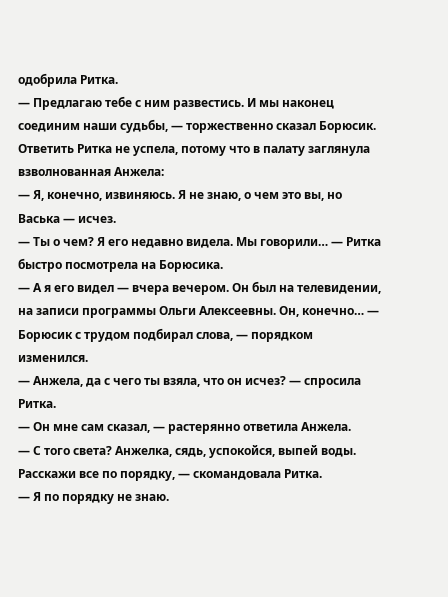одобрила Ритка.
— Предлагаю тебе с ним развестись. И мы наконец соединим наши судьбы, — торжественно сказал Борюсик.
Ответить Ритка не успела, потому что в палату заглянула взволнованная Анжела:
— Я, конечно, извиняюсь. Я не знаю, о чем это вы, но Васька — исчез.
— Ты о чем? Я его недавно видела. Мы говорили… — Ритка быстро посмотрела на Борюсика.
— А я его видел — вчера вечером. Он был на телевидении, на записи программы Ольги Алексеевны. Он, конечно… — Борюсик с трудом подбирал слова, — порядком изменился.
— Анжела, да с чего ты взяла, что он исчез? — спросила Ритка.
— Он мне сам сказал, — растерянно ответила Анжела.
— С того света? Анжелка, сядь, успокойся, выпей воды. Расскажи все по порядку, — скомандовала Ритка.
— Я по порядку не знаю.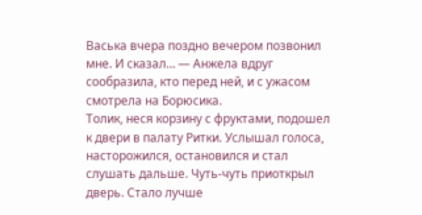Васька вчера поздно вечером позвонил мне. И сказал… — Анжела вдруг сообразила, кто перед ней, и с ужасом смотрела на Борюсика.
Толик, неся корзину с фруктами, подошел к двери в палату Ритки. Услышал голоса, насторожился, остановился и стал слушать дальше. Чуть-чуть приоткрыл дверь. Стало лучше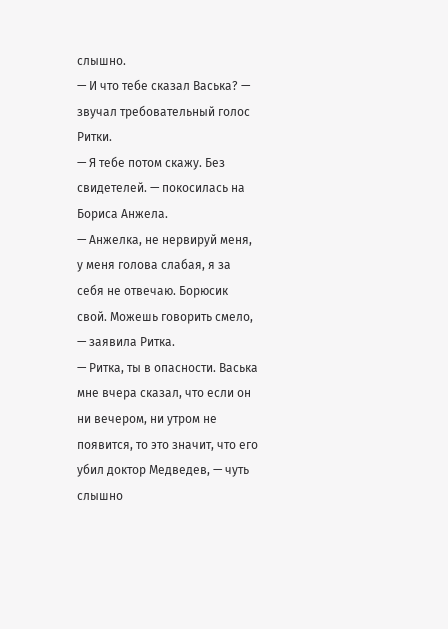слышно.
— И что тебе сказал Васька? — звучал требовательный голос Ритки.
— Я тебе потом скажу. Без свидетелей. — покосилась на Бориса Анжела.
— Анжелка, не нервируй меня, у меня голова слабая, я за себя не отвечаю. Борюсик свой. Можешь говорить смело, — заявила Ритка.
— Ритка, ты в опасности. Васька мне вчера сказал, что если он ни вечером, ни утром не появится, то это значит, что его убил доктор Медведев, — чуть слышно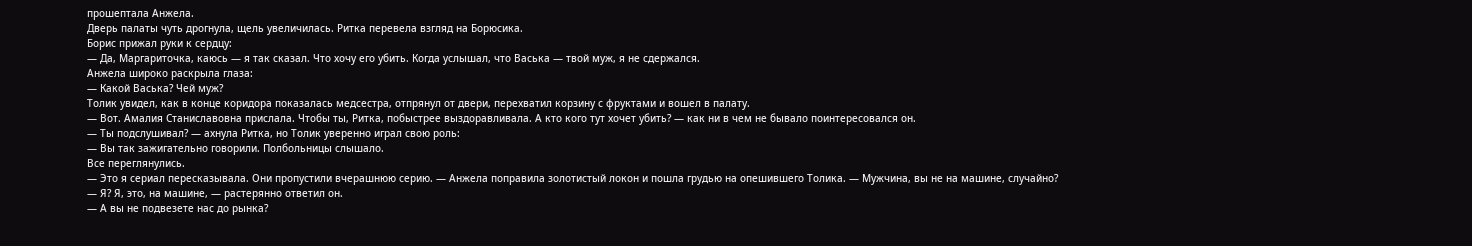прошептала Анжела.
Дверь палаты чуть дрогнула, щель увеличилась. Ритка перевела взгляд на Борюсика.
Борис прижал руки к сердцу:
— Да, Маргариточка, каюсь — я так сказал. Что хочу его убить. Когда услышал, что Васька — твой муж, я не сдержался.
Анжела широко раскрыла глаза:
— Какой Васька? Чей муж?
Толик увидел, как в конце коридора показалась медсестра, отпрянул от двери, перехватил корзину с фруктами и вошел в палату.
— Вот. Амалия Станиславовна прислала. Чтобы ты, Ритка, побыстрее выздоравливала. А кто кого тут хочет убить? — как ни в чем не бывало поинтересовался он.
— Ты подслушивал? — ахнула Ритка, но Толик уверенно играл свою роль:
— Вы так зажигательно говорили. Полбольницы слышало.
Все переглянулись.
— Это я сериал пересказывала. Они пропустили вчерашнюю серию. — Анжела поправила золотистый локон и пошла грудью на опешившего Толика. — Мужчина, вы не на машине, случайно?
— Я? Я, это, на машине, — растерянно ответил он.
— А вы не подвезете нас до рынка?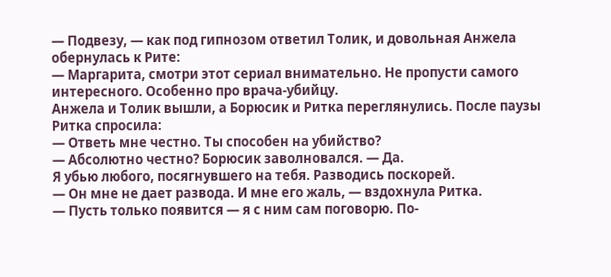— Подвезу, — как под гипнозом ответил Толик, и довольная Анжела обернулась к Рите:
— Маргарита, смотри этот сериал внимательно. Не пропусти самого интересного. Особенно про врача-убийцу.
Анжела и Толик вышли, а Борюсик и Ритка переглянулись. После паузы Ритка спросила:
— Ответь мне честно. Ты способен на убийство?
— Абсолютно честно? Борюсик заволновался. — Да.
Я убью любого, посягнувшего на тебя. Разводись поскорей.
— Он мне не дает развода. И мне его жаль, — вздохнула Ритка.
— Пусть только появится — я с ним сам поговорю. По-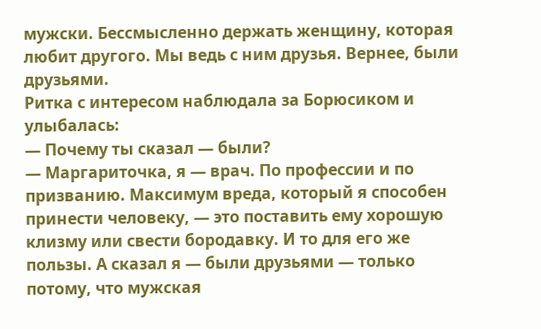мужски. Бессмысленно держать женщину, которая любит другого. Мы ведь с ним друзья. Вернее, были друзьями.
Ритка с интересом наблюдала за Борюсиком и улыбалась:
— Почему ты сказал — были?
— Маргариточка, я — врач. По профессии и по призванию. Максимум вреда, который я способен принести человеку, — это поставить ему хорошую клизму или свести бородавку. И то для его же пользы. А сказал я — были друзьями — только потому, что мужская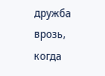дружба врозь, когда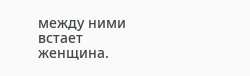между ними встает женщина.